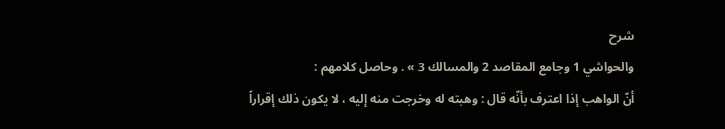شرح
والحواشي 1 وجامع المقاصد 2 والمسالك 3 » . وحاصل كلامهم :
أنّ الواهب إذا اعترف بأنّه قال : وهبته له وخرجت منه إليه ، لا يكون ذلك إقراراً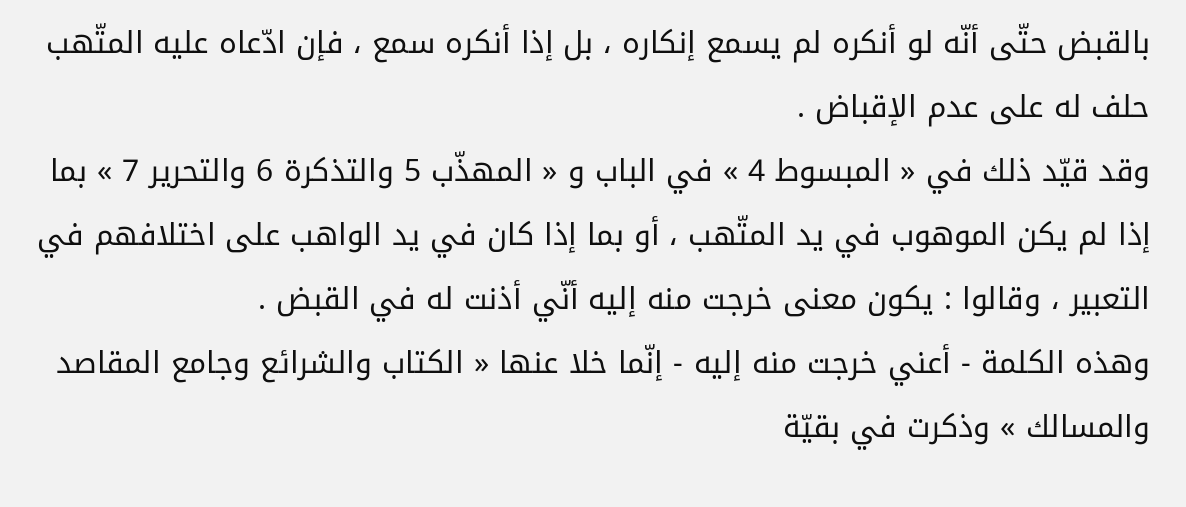بالقبض حتّى أنّه لو أنكره لم يسمع إنكاره ، بل إذا أنكره سمع ، فإن ادّعاه عليه المتّهب حلف له على عدم الإقباض .
وقد قيّد ذلك في « المبسوط 4 » في الباب و « المهذّب 5 والتذكرة 6 والتحرير 7 » بما إذا لم يكن الموهوب في يد المتّهب ، أو بما إذا كان في يد الواهب على اختلافهم في التعبير ، وقالوا : يكون معنى خرجت منه إليه أنّي أذنت له في القبض .
وهذه الكلمة - أعني خرجت منه إليه - إنّما خلا عنها « الكتاب والشرائع وجامع المقاصد والمسالك » وذكرت في بقيّة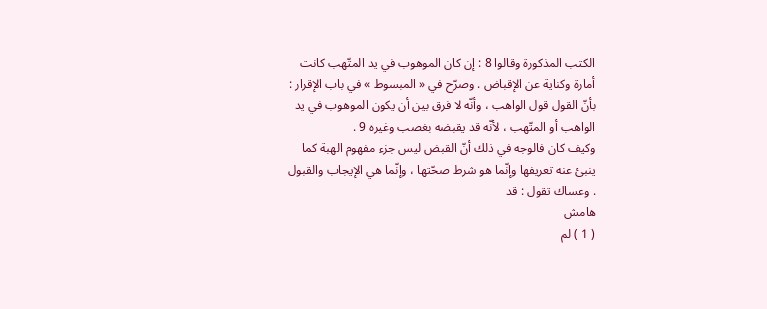الكتب المذكورة وقالوا 8 : إن كان الموهوب في يد المتّهب كانت أمارة وكناية عن الإقباض . وصرّح في « المبسوط » في باب الإقرار : بأنّ القول قول الواهب ، وأنّه لا فرق بين أن يكون الموهوب في يد الواهب أو المتّهب ، لأنّه قد يقبضه بغصب وغيره 9 .
وكيف كان فالوجه في ذلك أنّ القبض ليس جزء مفهوم الهبة كما ينبئ عنه تعريفها وإنّما هو شرط صحّتها ، وإنّما هي الإيجاب والقبول . وعساك تقول : قد
هامش
( 1 ) لم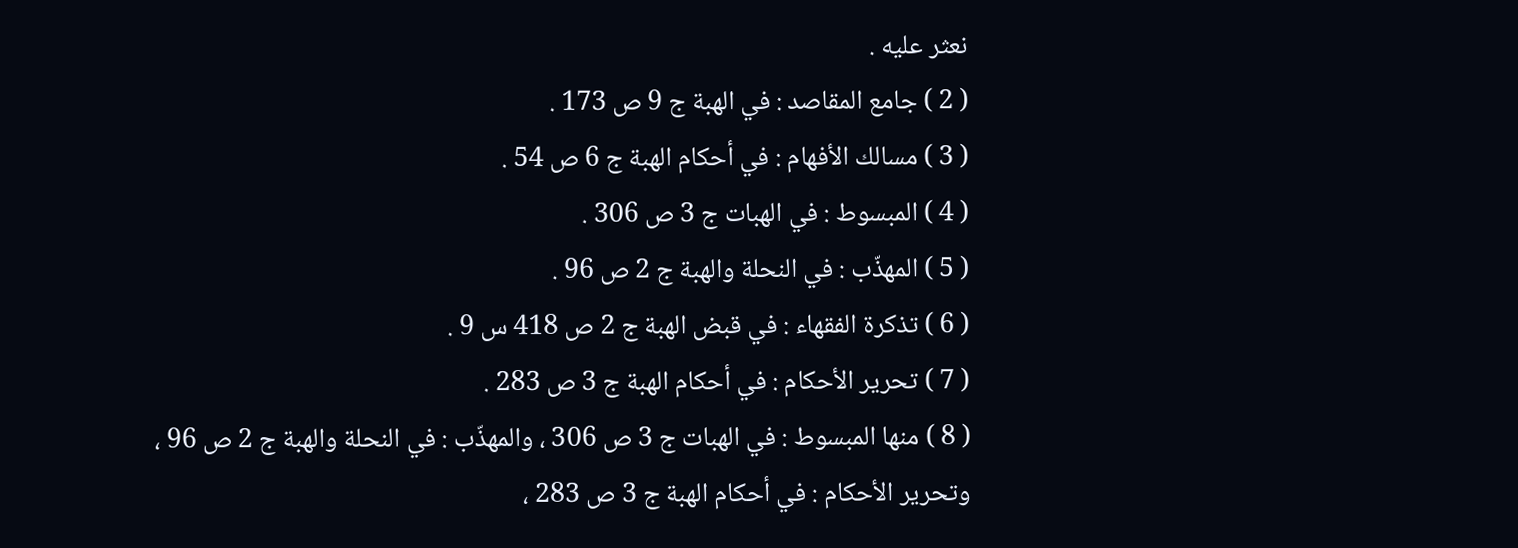نعثر عليه .
( 2 ) جامع المقاصد : في الهبة ج 9 ص 173 .
( 3 ) مسالك الأفهام : في أحكام الهبة ج 6 ص 54 .
( 4 ) المبسوط : في الهبات ج 3 ص 306 .
( 5 ) المهذّب : في النحلة والهبة ج 2 ص 96 .
( 6 ) تذكرة الفقهاء : في قبض الهبة ج 2 ص 418 س 9 .
( 7 ) تحرير الأحكام : في أحكام الهبة ج 3 ص 283 .
( 8 ) منها المبسوط : في الهبات ج 3 ص 306 ، والمهذّب : في النحلة والهبة ج 2 ص 96 ، وتحرير الأحكام : في أحكام الهبة ج 3 ص 283 ،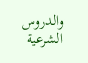والدروس الشرعية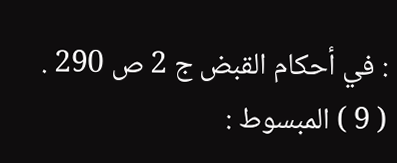: في أحكام القبض ج 2 ص 290 .
( 9 ) المبسوط :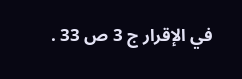في الإقرار ج 3 ص 33 .